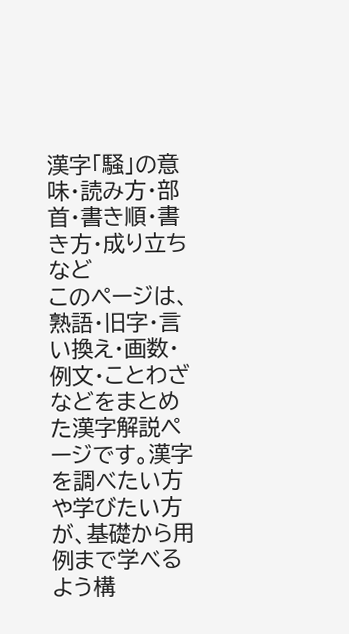漢字「騒」の意味・読み方・部首・書き順・書き方・成り立ちなど
このページは、熟語・旧字・言い換え・画数・例文・ことわざなどをまとめた漢字解説ページです。漢字を調べたい方や学びたい方が、基礎から用例まで学べるよう構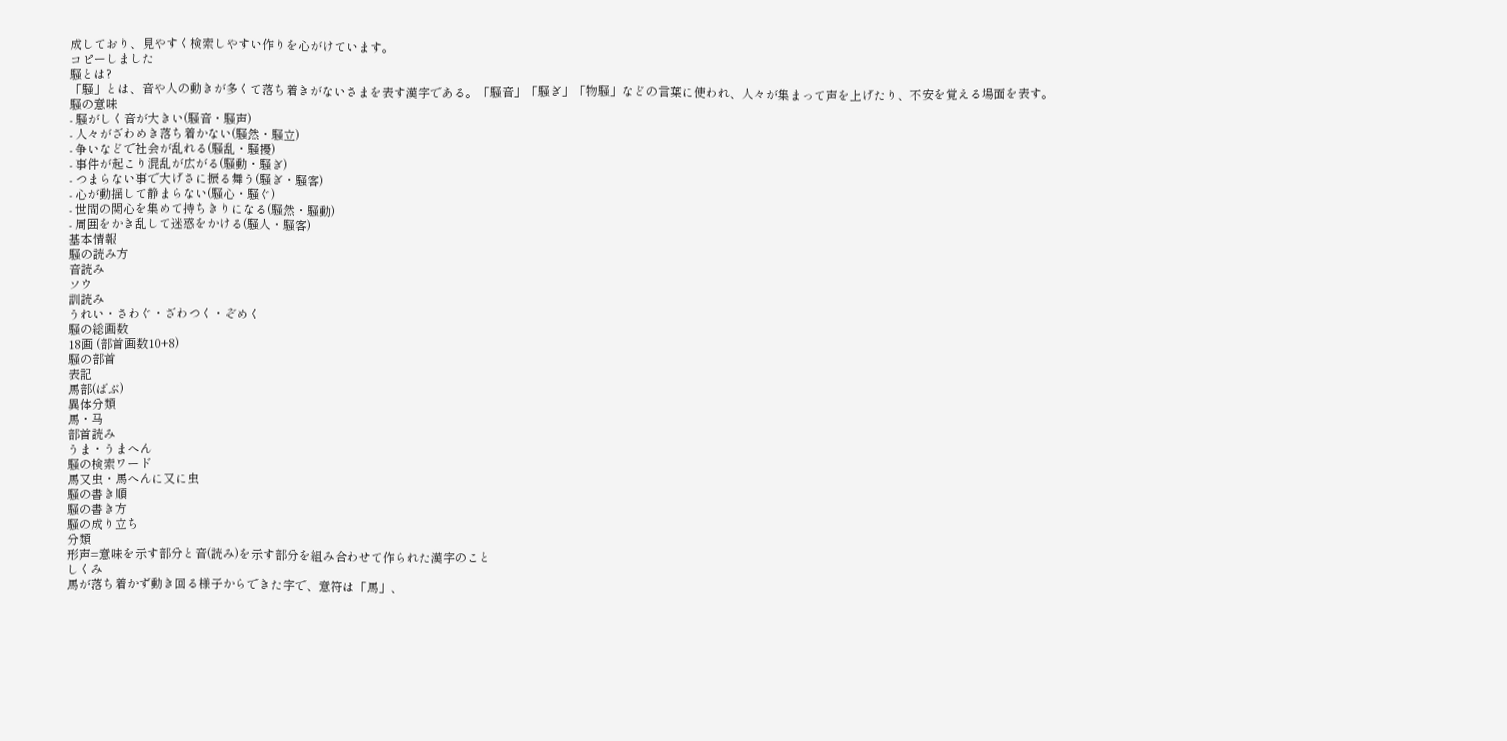成しており、見やすく検索しやすい作りを心がけています。
コピーしました
騒とは?
「騒」とは、音や人の動きが多くて落ち着きがないさまを表す漢字である。「騒音」「騒ぎ」「物騒」などの言葉に使われ、人々が集まって声を上げたり、不安を覚える場面を表す。
騒の意味
- 騒がしく音が大きい(騒音・騒声)
- 人々がざわめき落ち着かない(騒然・騒立)
- 争いなどで社会が乱れる(騒乱・騒擾)
- 事件が起こり混乱が広がる(騒動・騒ぎ)
- つまらない事で大げさに振る舞う(騒ぎ・騒客)
- 心が動揺して静まらない(騒心・騒ぐ)
- 世間の関心を集めて持ちきりになる(騒然・騒動)
- 周囲をかき乱して迷惑をかける(騒人・騒客)
基本情報
騒の読み方
音読み
ソウ
訓読み
うれい・さわぐ・ざわつく・ぞめく
騒の総画数
18画 (部首画数10+8)
騒の部首
表記
馬部(ばぶ)
異体分類
馬・马
部首読み
うま・うまへん
騒の検索ワード
馬又虫・馬へんに又に虫
騒の書き順
騒の書き方
騒の成り立ち
分類
形声=意味を示す部分と音(読み)を示す部分を組み合わせて作られた漢字のこと
しくみ
馬が落ち着かず動き回る様子からできた字で、意符は「馬」、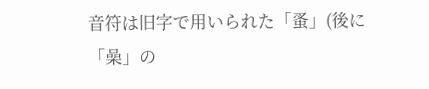音符は旧字で用いられた「蚤」(後に「喿」の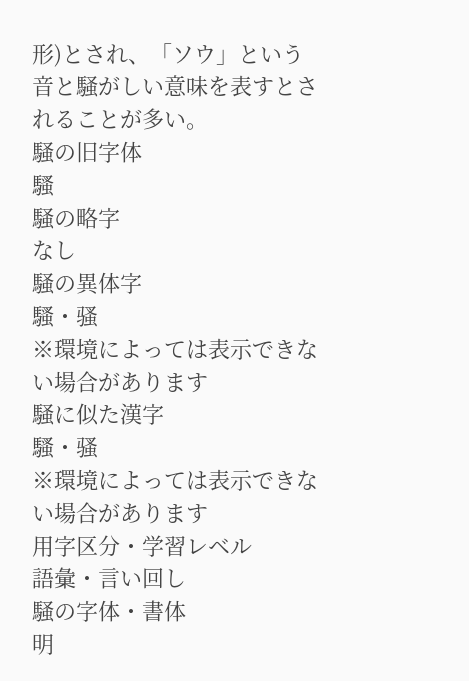形)とされ、「ソウ」という音と騒がしい意味を表すとされることが多い。
騒の旧字体
騷
騒の略字
なし
騒の異体字
騷・骚
※環境によっては表示できない場合があります
騒に似た漢字
騷・骚
※環境によっては表示できない場合があります
用字区分・学習レベル
語彙・言い回し
騒の字体・書体
明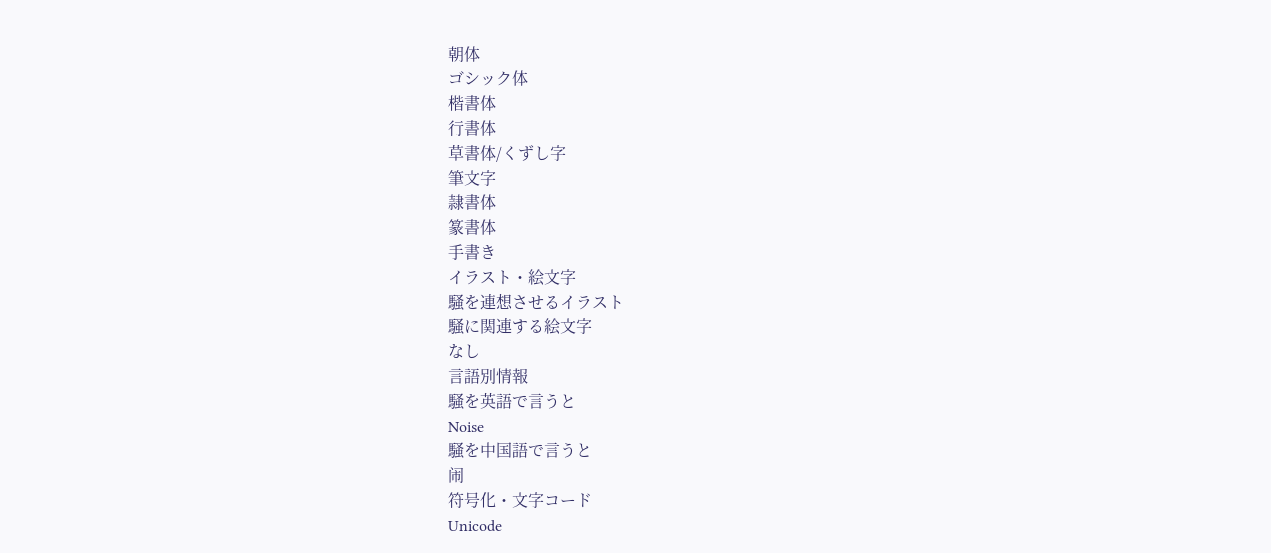朝体
ゴシック体
楷書体
行書体
草書体/くずし字
筆文字
隷書体
篆書体
手書き
イラスト・絵文字
騒を連想させるイラスト
騒に関連する絵文字
なし
言語別情報
騒を英語で言うと
Noise
騒を中国語で言うと
闹
符号化・文字コード
Unicode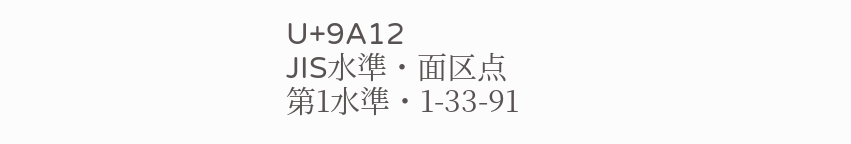U+9A12
JIS水準・面区点
第1水準・1-33-91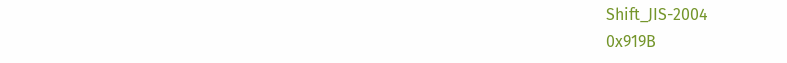Shift_JIS-2004
0x919B